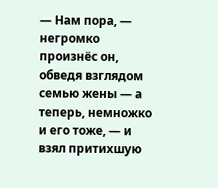— Нам пора, — негромко произнёс он, обведя взглядом семью жены — а теперь, немножко и его тоже, — и взял притихшую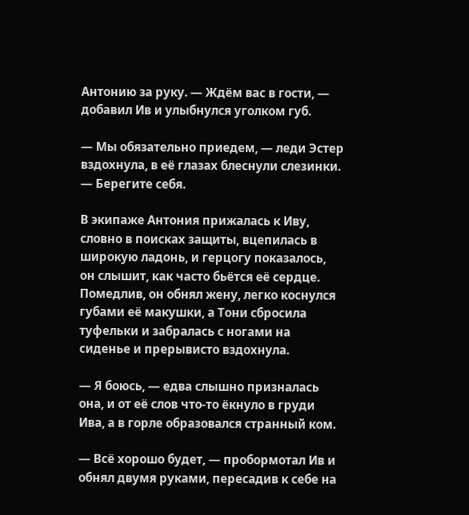Антонию за руку. — Ждём вас в гости, — добавил Ив и улыбнулся уголком губ.

— Мы обязательно приедем, — леди Эстер вздохнула, в её глазах блеснули слезинки. — Берегите себя.

В экипаже Антония прижалась к Иву, словно в поисках защиты, вцепилась в широкую ладонь, и герцогу показалось, он слышит, как часто бьётся её сердце. Помедлив, он обнял жену, легко коснулся губами её макушки, а Тони сбросила туфельки и забралась с ногами на сиденье и прерывисто вздохнула.

— Я боюсь, — едва слышно призналась она, и от её слов что-то ёкнуло в груди Ива, а в горле образовался странный ком.

— Всё хорошо будет, — пробормотал Ив и обнял двумя руками, пересадив к себе на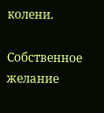колени.

Собственное желание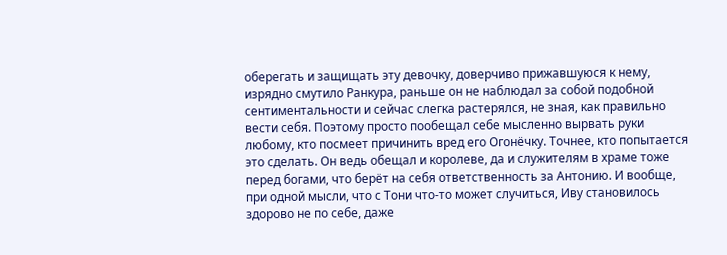оберегать и защищать эту девочку, доверчиво прижавшуюся к нему, изрядно смутило Ранкура, раньше он не наблюдал за собой подобной сентиментальности и сейчас слегка растерялся, не зная, как правильно вести себя. Поэтому просто пообещал себе мысленно вырвать руки любому, кто посмеет причинить вред его Огонёчку. Точнее, кто попытается это сделать. Он ведь обещал и королеве, да и служителям в храме тоже перед богами, что берёт на себя ответственность за Антонию. И вообще, при одной мысли, что с Тони что-то может случиться, Иву становилось здорово не по себе, даже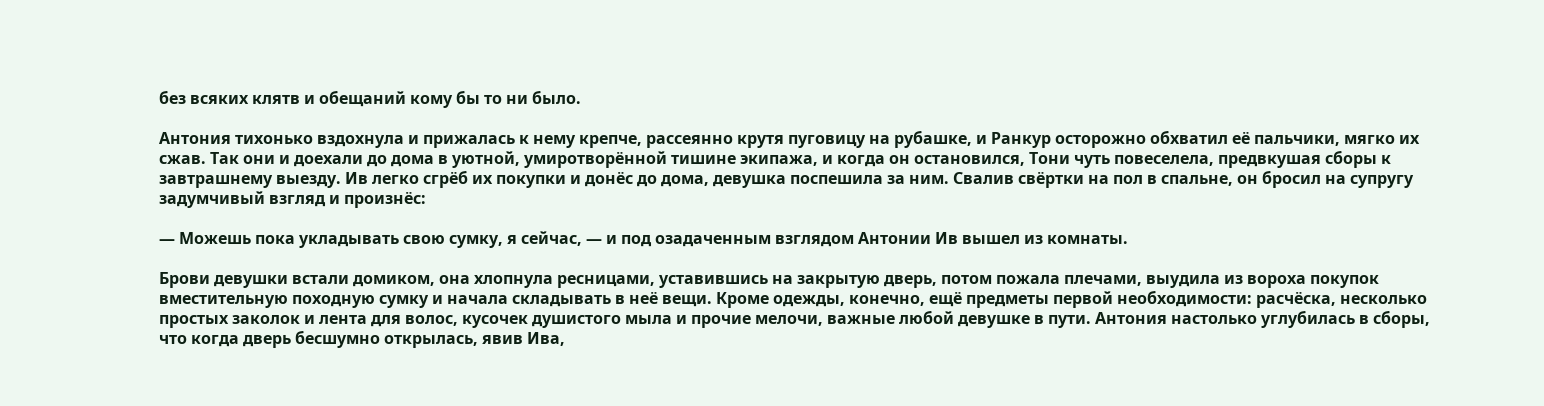без всяких клятв и обещаний кому бы то ни было.

Антония тихонько вздохнула и прижалась к нему крепче, рассеянно крутя пуговицу на рубашке, и Ранкур осторожно обхватил её пальчики, мягко их сжав. Так они и доехали до дома в уютной, умиротворённой тишине экипажа, и когда он остановился, Тони чуть повеселела, предвкушая сборы к завтрашнему выезду. Ив легко сгрёб их покупки и донёс до дома, девушка поспешила за ним. Свалив свёртки на пол в спальне, он бросил на супругу задумчивый взгляд и произнёс:

— Можешь пока укладывать свою сумку, я сейчас, — и под озадаченным взглядом Антонии Ив вышел из комнаты.

Брови девушки встали домиком, она хлопнула ресницами, уставившись на закрытую дверь, потом пожала плечами, выудила из вороха покупок вместительную походную сумку и начала складывать в неё вещи. Кроме одежды, конечно, ещё предметы первой необходимости: расчёска, несколько простых заколок и лента для волос, кусочек душистого мыла и прочие мелочи, важные любой девушке в пути. Антония настолько углубилась в сборы, что когда дверь бесшумно открылась, явив Ива,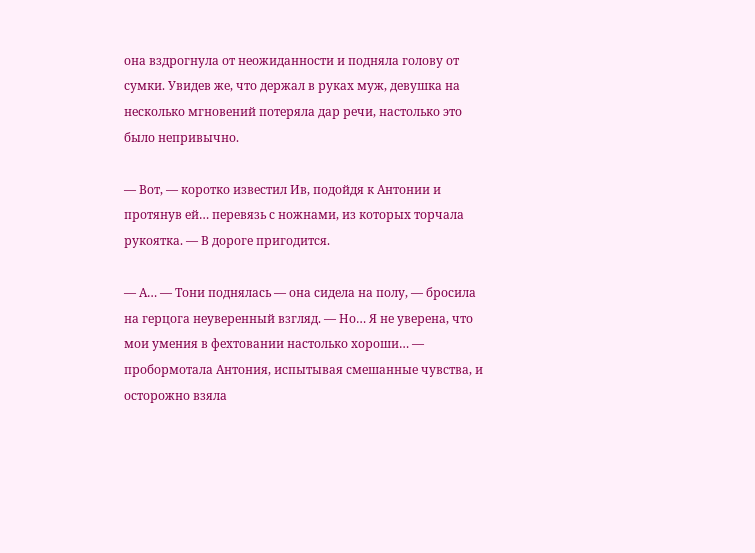она вздрогнула от неожиданности и подняла голову от сумки. Увидев же, что держал в руках муж, девушка на несколько мгновений потеряла дар речи, настолько это было непривычно.

— Вот, — коротко известил Ив, подойдя к Антонии и протянув ей… перевязь с ножнами, из которых торчала рукоятка. — В дороге пригодится.

— А… — Тони поднялась — она сидела на полу, — бросила на герцога неуверенный взгляд. — Но… Я не уверена, что мои умения в фехтовании настолько хороши… — пробормотала Антония, испытывая смешанные чувства, и осторожно взяла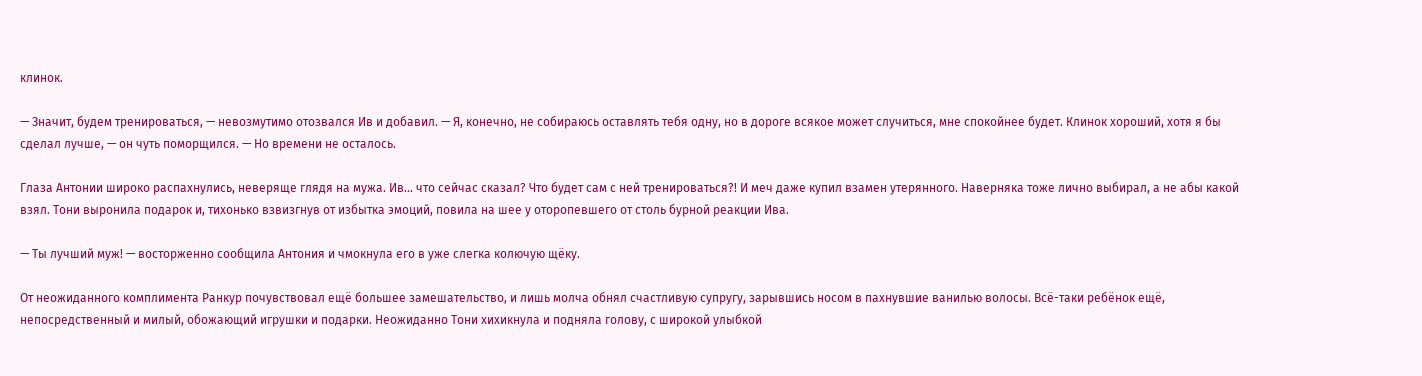клинок.

— Значит, будем тренироваться, — невозмутимо отозвался Ив и добавил. — Я, конечно, не собираюсь оставлять тебя одну, но в дороге всякое может случиться, мне спокойнее будет. Клинок хороший, хотя я бы сделал лучше, — он чуть поморщился. — Но времени не осталось.

Глаза Антонии широко распахнулись, неверяще глядя на мужа. Ив… что сейчас сказал? Что будет сам с ней тренироваться?! И меч даже купил взамен утерянного. Наверняка тоже лично выбирал, а не абы какой взял. Тони выронила подарок и, тихонько взвизгнув от избытка эмоций, повила на шее у оторопевшего от столь бурной реакции Ива.

— Ты лучший муж! — восторженно сообщила Антония и чмокнула его в уже слегка колючую щёку.

От неожиданного комплимента Ранкур почувствовал ещё большее замешательство, и лишь молча обнял счастливую супругу, зарывшись носом в пахнувшие ванилью волосы. Всё-таки ребёнок ещё, непосредственный и милый, обожающий игрушки и подарки. Неожиданно Тони хихикнула и подняла голову, с широкой улыбкой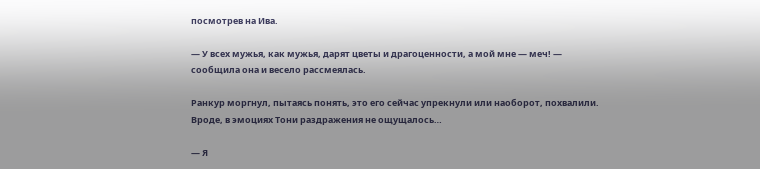посмотрев на Ива.

— У всех мужья, как мужья, дарят цветы и драгоценности, а мой мне — меч! — сообщила она и весело рассмеялась.

Ранкур моргнул, пытаясь понять, это его сейчас упрекнули или наоборот, похвалили. Вроде, в эмоциях Тони раздражения не ощущалось…

— Я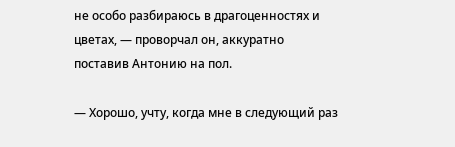не особо разбираюсь в драгоценностях и цветах, — проворчал он, аккуратно поставив Антонию на пол.

— Хорошо, учту, когда мне в следующий раз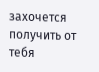захочется получить от тебя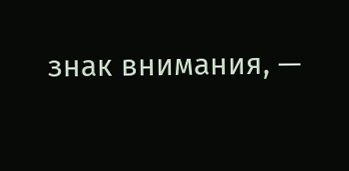знак внимания, —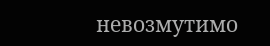невозмутимо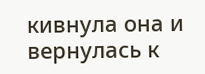кивнула она и вернулась к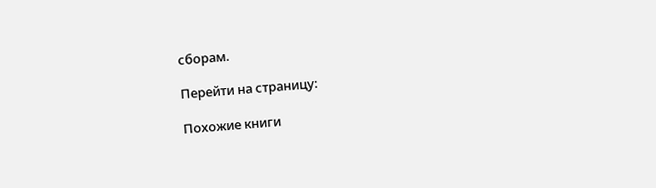сборам.

Перейти на страницу:

Похожие книги